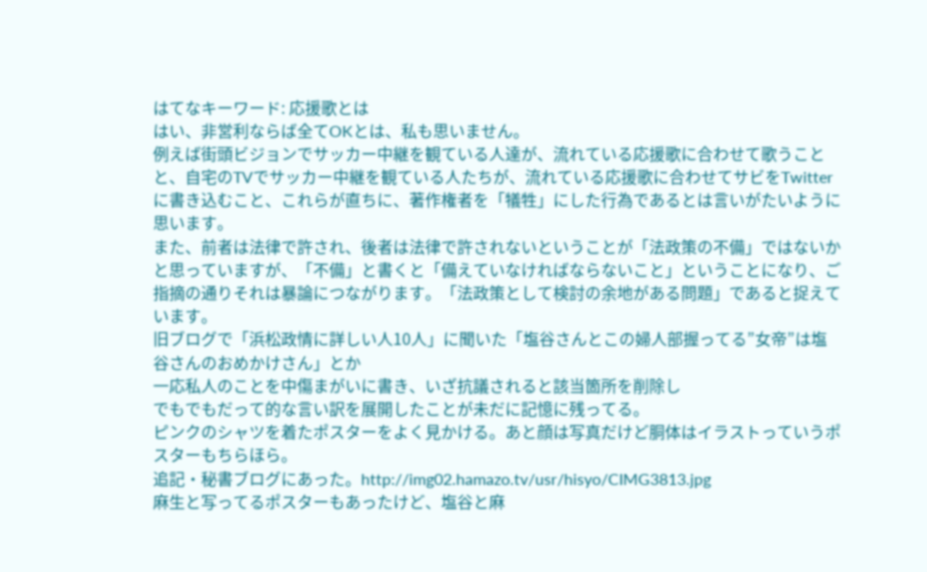はてなキーワード: 応援歌とは
はい、非営利ならば全てOKとは、私も思いません。
例えば街頭ビジョンでサッカー中継を観ている人達が、流れている応援歌に合わせて歌うことと、自宅のTVでサッカー中継を観ている人たちが、流れている応援歌に合わせてサビをTwitterに書き込むこと、これらが直ちに、著作権者を「犠牲」にした行為であるとは言いがたいように思います。
また、前者は法律で許され、後者は法律で許されないということが「法政策の不備」ではないかと思っていますが、「不備」と書くと「備えていなければならないこと」ということになり、ご指摘の通りそれは暴論につながります。「法政策として検討の余地がある問題」であると捉えています。
旧ブログで「浜松政情に詳しい人10人」に聞いた「塩谷さんとこの婦人部握ってる”女帝”は塩谷さんのおめかけさん」とか
一応私人のことを中傷まがいに書き、いざ抗議されると該当箇所を削除し
でもでもだって的な言い訳を展開したことが未だに記憶に残ってる。
ピンクのシャツを着たポスターをよく見かける。あと顔は写真だけど胴体はイラストっていうポスターもちらほら。
追記・秘書ブログにあった。http://img02.hamazo.tv/usr/hisyo/CIMG3813.jpg
麻生と写ってるポスターもあったけど、塩谷と麻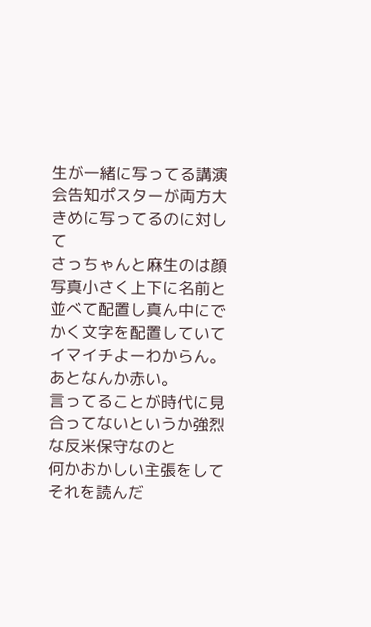生が一緒に写ってる講演会告知ポスターが両方大きめに写ってるのに対して
さっちゃんと麻生のは顔写真小さく上下に名前と並べて配置し真ん中にでかく文字を配置していてイマイチよーわからん。あとなんか赤い。
言ってることが時代に見合ってないというか強烈な反米保守なのと
何かおかしい主張をしてそれを読んだ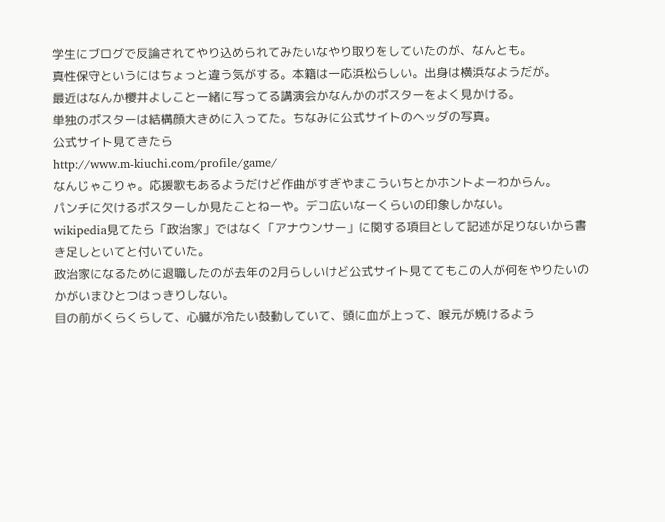学生にブログで反論されてやり込められてみたいなやり取りをしていたのが、なんとも。
真性保守というにはちょっと違う気がする。本籍は一応浜松らしい。出身は横浜なようだが。
最近はなんか櫻井よしこと一緒に写ってる講演会かなんかのポスターをよく見かける。
単独のポスターは結構顔大きめに入ってた。ちなみに公式サイトのヘッダの写真。
公式サイト見てきたら
http://www.m-kiuchi.com/profile/game/
なんじゃこりゃ。応援歌もあるようだけど作曲がすぎやまこういちとかホントよーわからん。
パンチに欠けるポスターしか見たことねーや。デコ広いなーくらいの印象しかない。
wikipedia見てたら「政治家」ではなく「アナウンサー」に関する項目として記述が足りないから書き足しといてと付いていた。
政治家になるために退職したのが去年の2月らしいけど公式サイト見ててもこの人が何をやりたいのかがいまひとつはっきりしない。
目の前がくらくらして、心臓が冷たい鼓動していて、頭に血が上って、喉元が焼けるよう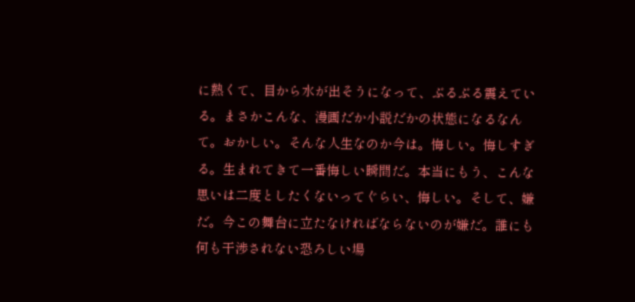に熱くて、目から水が出そうになって、ぶるぶる震えている。まさかこんな、漫画だか小説だかの状態になるなんて。おかしい。そんな人生なのか今は。悔しい。悔しすぎる。生まれてきて一番悔しい瞬間だ。本当にもう、こんな思いは二度としたくないってぐらい、悔しい。そして、嫌だ。今この舞台に立たなければならないのが嫌だ。誰にも何も干渉されない恐ろしい場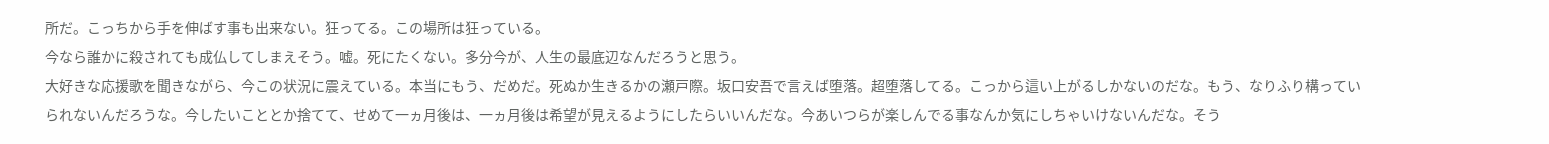所だ。こっちから手を伸ばす事も出来ない。狂ってる。この場所は狂っている。
今なら誰かに殺されても成仏してしまえそう。嘘。死にたくない。多分今が、人生の最底辺なんだろうと思う。
大好きな応援歌を聞きながら、今この状況に震えている。本当にもう、だめだ。死ぬか生きるかの瀬戸際。坂口安吾で言えば堕落。超堕落してる。こっから這い上がるしかないのだな。もう、なりふり構っていられないんだろうな。今したいこととか捨てて、せめて一ヵ月後は、一ヵ月後は希望が見えるようにしたらいいんだな。今あいつらが楽しんでる事なんか気にしちゃいけないんだな。そう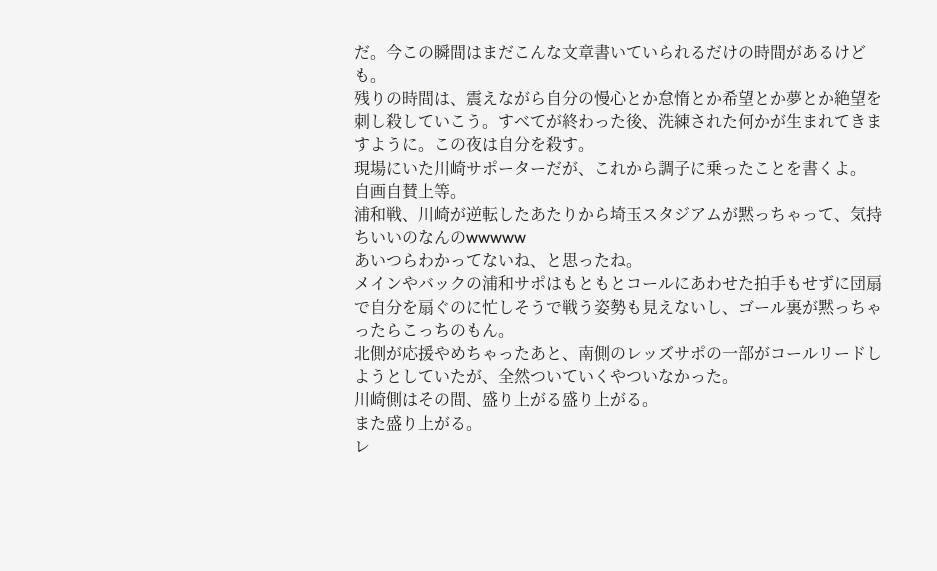だ。今この瞬間はまだこんな文章書いていられるだけの時間があるけども。
残りの時間は、震えながら自分の慢心とか怠惰とか希望とか夢とか絶望を刺し殺していこう。すべてが終わった後、洗練された何かが生まれてきますように。この夜は自分を殺す。
現場にいた川崎サポーターだが、これから調子に乗ったことを書くよ。
自画自賛上等。
浦和戦、川崎が逆転したあたりから埼玉スタジアムが黙っちゃって、気持ちいいのなんのwwwww
あいつらわかってないね、と思ったね。
メインやバックの浦和サポはもともとコールにあわせた拍手もせずに団扇で自分を扇ぐのに忙しそうで戦う姿勢も見えないし、ゴール裏が黙っちゃったらこっちのもん。
北側が応援やめちゃったあと、南側のレッズサポの一部がコールリードしようとしていたが、全然ついていくやついなかった。
川崎側はその間、盛り上がる盛り上がる。
また盛り上がる。
レ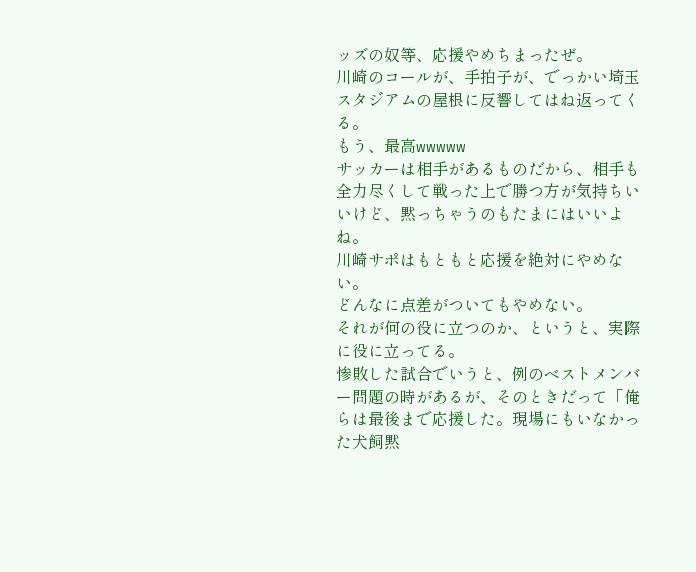ッズの奴等、応援やめちまったぜ。
川崎のコールが、手拍子が、でっかい埼玉スタジアムの屋根に反響してはね返ってくる。
もう、最高wwwww
サッカーは相手があるものだから、相手も全力尽くして戦った上で勝つ方が気持ちいいけど、黙っちゃうのもたまにはいいよね。
川崎サポはもともと応援を絶対にやめない。
どんなに点差がついてもやめない。
それが何の役に立つのか、というと、実際に役に立ってる。
惨敗した試合でいうと、例のベストメンバー問題の時があるが、そのときだって「俺らは最後まで応援した。現場にもいなかった犬飼黙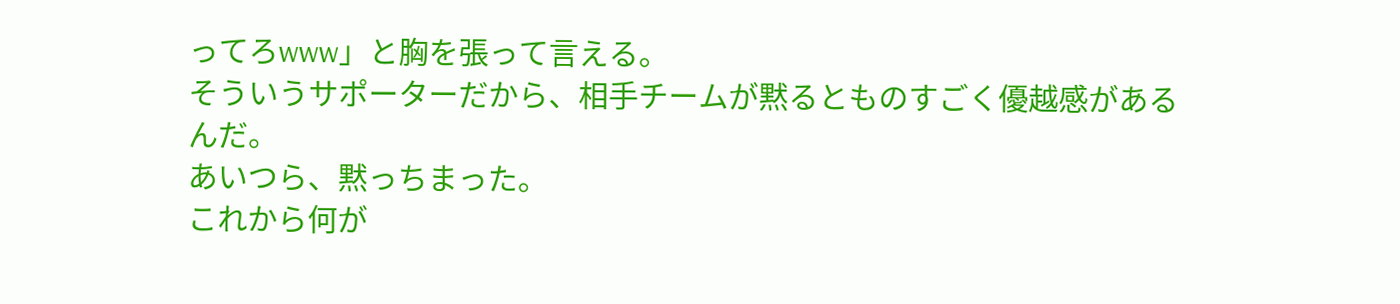ってろwww」と胸を張って言える。
そういうサポーターだから、相手チームが黙るとものすごく優越感があるんだ。
あいつら、黙っちまった。
これから何が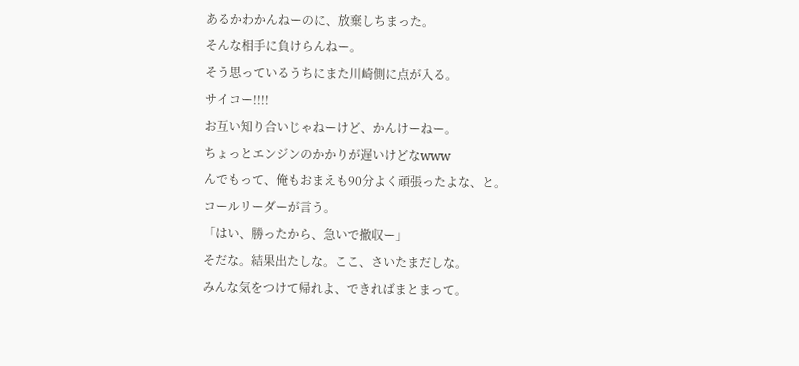あるかわかんねーのに、放棄しちまった。
そんな相手に負けらんねー。
そう思っているうちにまた川崎側に点が入る。
サイコー!!!!
お互い知り合いじゃねーけど、かんけーねー。
ちょっとエンジンのかかりが遅いけどなwww
んでもって、俺もおまえも90分よく頑張ったよな、と。
コールリーダーが言う。
「はい、勝ったから、急いで撤収ー」
そだな。結果出たしな。ここ、さいたまだしな。
みんな気をつけて帰れよ、できればまとまって。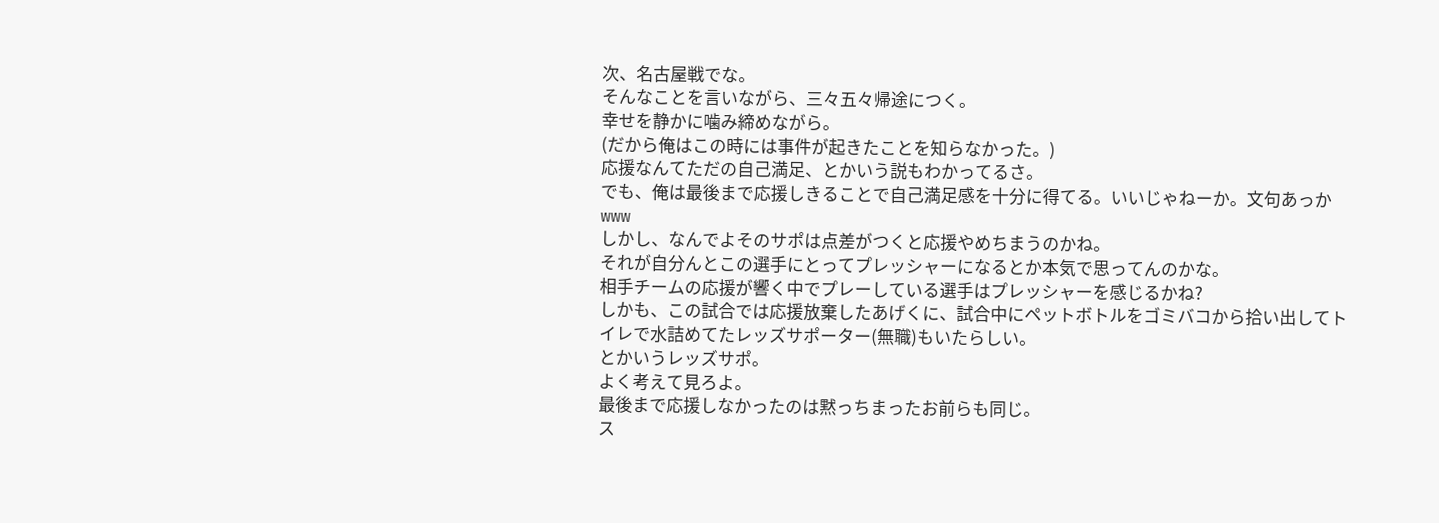次、名古屋戦でな。
そんなことを言いながら、三々五々帰途につく。
幸せを静かに噛み締めながら。
(だから俺はこの時には事件が起きたことを知らなかった。)
応援なんてただの自己満足、とかいう説もわかってるさ。
でも、俺は最後まで応援しきることで自己満足感を十分に得てる。いいじゃねーか。文句あっかwww
しかし、なんでよそのサポは点差がつくと応援やめちまうのかね。
それが自分んとこの選手にとってプレッシャーになるとか本気で思ってんのかな。
相手チームの応援が響く中でプレーしている選手はプレッシャーを感じるかね?
しかも、この試合では応援放棄したあげくに、試合中にペットボトルをゴミバコから拾い出してトイレで水詰めてたレッズサポーター(無職)もいたらしい。
とかいうレッズサポ。
よく考えて見ろよ。
最後まで応援しなかったのは黙っちまったお前らも同じ。
ス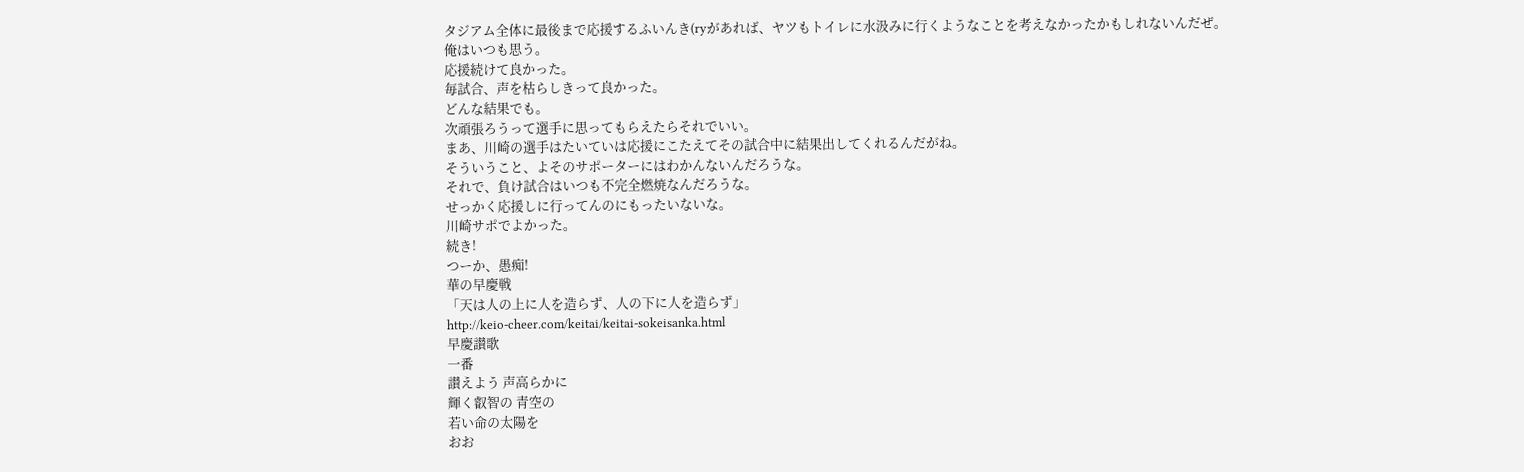タジアム全体に最後まで応援するふいんき(ryがあれば、ヤツもトイレに水汲みに行くようなことを考えなかったかもしれないんだぜ。
俺はいつも思う。
応援続けて良かった。
毎試合、声を枯らしきって良かった。
どんな結果でも。
次頑張ろうって選手に思ってもらえたらそれでいい。
まあ、川崎の選手はたいていは応援にこたえてその試合中に結果出してくれるんだがね。
そういうこと、よそのサポーターにはわかんないんだろうな。
それで、負け試合はいつも不完全燃焼なんだろうな。
せっかく応援しに行ってんのにもったいないな。
川崎サポでよかった。
続き!
つーか、愚痴!
華の早慶戦
「天は人の上に人を造らず、人の下に人を造らず」
http://keio-cheer.com/keitai/keitai-sokeisanka.html
早慶讃歌
一番
讃えよう 声高らかに
輝く叡智の 青空の
若い命の太陽を
おお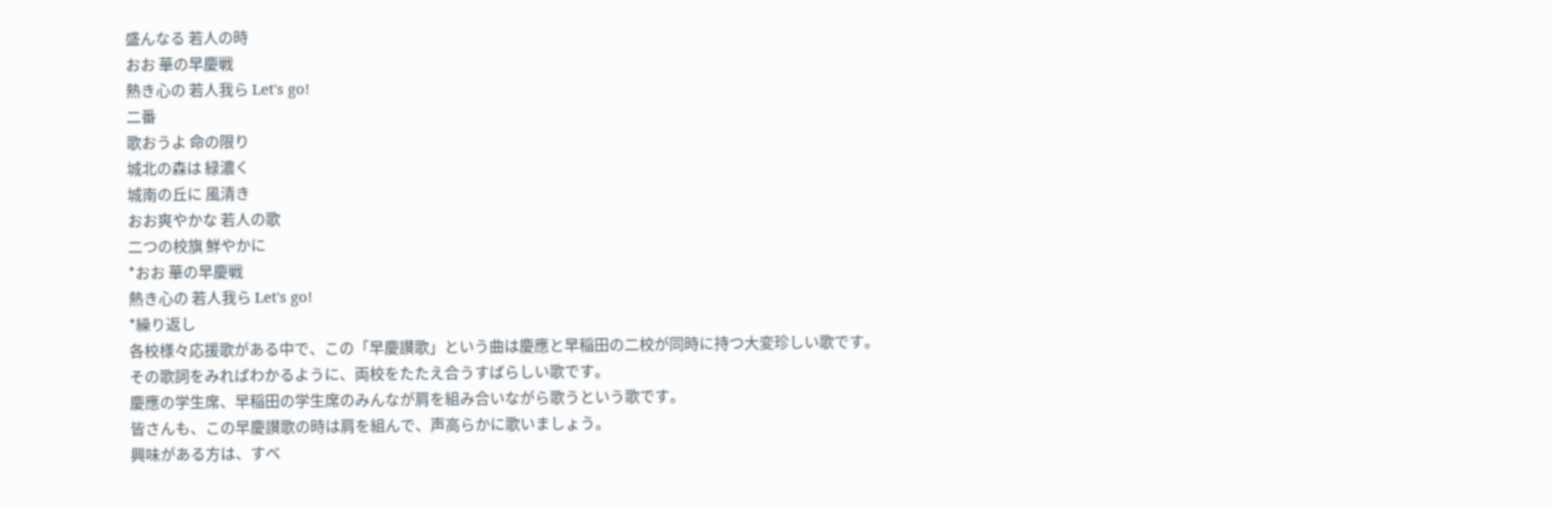盛んなる 若人の時
おお 華の早慶戦
熱き心の 若人我ら Let's go!
二番
歌おうよ 命の限り
城北の森は 緑濃く
城南の丘に 風清き
おお爽やかな 若人の歌
二つの校旗 鮮やかに
*おお 華の早慶戦
熱き心の 若人我ら Let's go!
*繰り返し
各校様々応援歌がある中で、この「早慶讃歌」という曲は慶應と早稲田の二校が同時に持つ大変珍しい歌です。
その歌詞をみればわかるように、両校をたたえ合うすばらしい歌です。
慶應の学生席、早稲田の学生席のみんなが肩を組み合いながら歌うという歌です。
皆さんも、この早慶讃歌の時は肩を組んで、声高らかに歌いましょう。
興味がある方は、すべ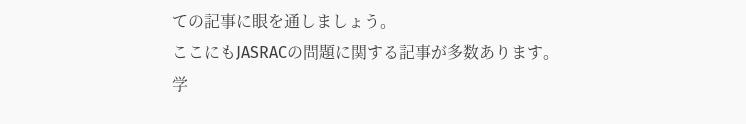ての記事に眼を通しましょう。
ここにもJASRACの問題に関する記事が多数あります。
学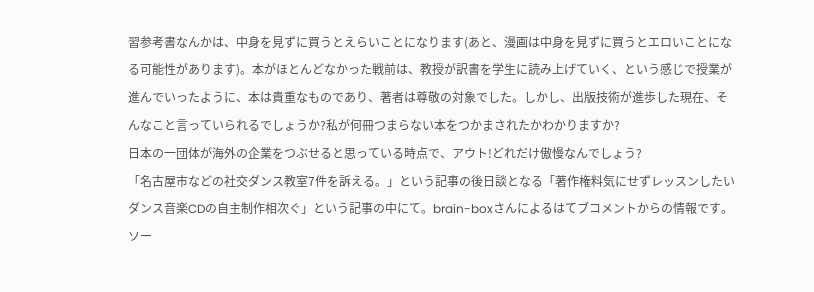習参考書なんかは、中身を見ずに買うとえらいことになります(あと、漫画は中身を見ずに買うとエロいことになる可能性があります)。本がほとんどなかった戦前は、教授が訳書を学生に読み上げていく、という感じで授業が進んでいったように、本は貴重なものであり、著者は尊敬の対象でした。しかし、出版技術が進歩した現在、そんなこと言っていられるでしょうか?私が何冊つまらない本をつかまされたかわかりますか?
日本の一団体が海外の企業をつぶせると思っている時点で、アウト!どれだけ傲慢なんでしょう?
「名古屋市などの社交ダンス教室7件を訴える。」という記事の後日談となる「著作権料気にせずレッスンしたい ダンス音楽CDの自主制作相次ぐ」という記事の中にて。brain-boxさんによるはてブコメントからの情報です。ソー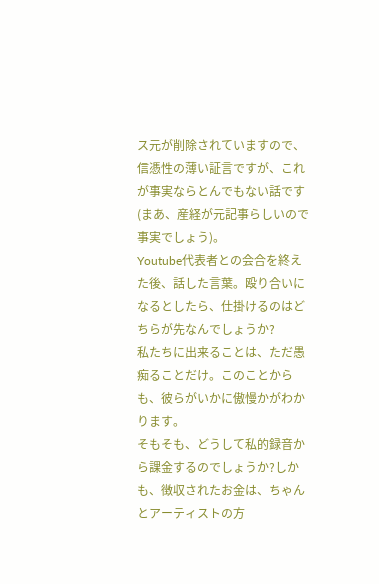ス元が削除されていますので、信憑性の薄い証言ですが、これが事実ならとんでもない話です(まあ、産経が元記事らしいので事実でしょう)。
Youtube代表者との会合を終えた後、話した言葉。殴り合いになるとしたら、仕掛けるのはどちらが先なんでしょうか?
私たちに出来ることは、ただ愚痴ることだけ。このことからも、彼らがいかに傲慢かがわかります。
そもそも、どうして私的録音から課金するのでしょうか?しかも、徴収されたお金は、ちゃんとアーティストの方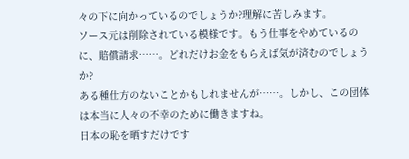々の下に向かっているのでしょうか?理解に苦しみます。
ソース元は削除されている模様です。もう仕事をやめているのに、賠償請求……。どれだけお金をもらえば気が済むのでしょうか?
ある種仕方のないことかもしれませんが……。しかし、この団体は本当に人々の不幸のために働きますね。
日本の恥を晒すだけです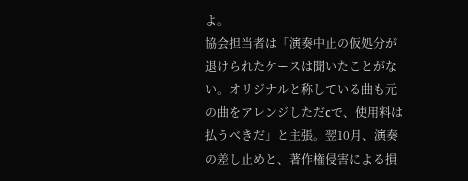よ。
協会担当者は「演奏中止の仮処分が退けられたケースは聞いたことがない。オリジナルと称している曲も元の曲をアレンジしただcで、使用料は払うべきだ」と主張。翌10月、演奏の差し止めと、著作権侵害による損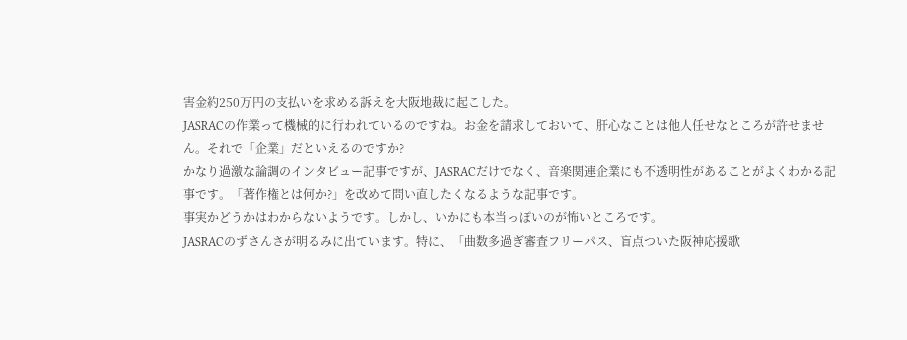害金約250万円の支払いを求める訴えを大阪地裁に起こした。
JASRACの作業って機械的に行われているのですね。お金を請求しておいて、肝心なことは他人任せなところが許せません。それで「企業」だといえるのですか?
かなり過激な論調のインタビュー記事ですが、JASRACだけでなく、音楽関連企業にも不透明性があることがよくわかる記事です。「著作権とは何か?」を改めて問い直したくなるような記事です。
事実かどうかはわからないようです。しかし、いかにも本当っぽいのが怖いところです。
JASRACのずさんさが明るみに出ています。特に、「曲数多過ぎ審査フリーパス、盲点ついた阪神応援歌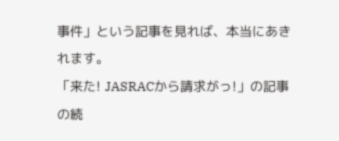事件」という記事を見れば、本当にあきれます。
「来た! JASRACから請求がっ!」の記事の続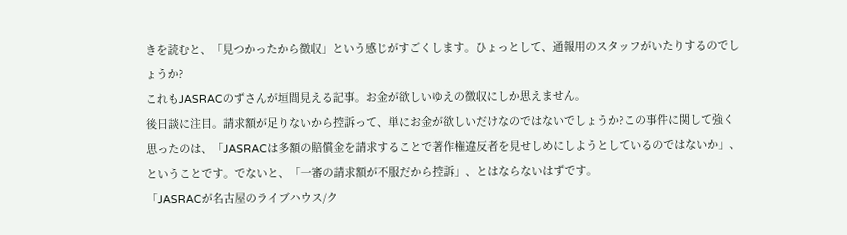きを読むと、「見つかったから徴収」という感じがすごくします。ひょっとして、通報用のスタッフがいたりするのでしょうか?
これもJASRACのずさんが垣間見える記事。お金が欲しいゆえの徴収にしか思えません。
後日談に注目。請求額が足りないから控訴って、単にお金が欲しいだけなのではないでしょうか?この事件に関して強く思ったのは、「JASRACは多額の賠償金を請求することで著作権違反者を見せしめにしようとしているのではないか」、ということです。でないと、「一審の請求額が不服だから控訴」、とはならないはずです。
「JASRACが名古屋のライブハウス/ク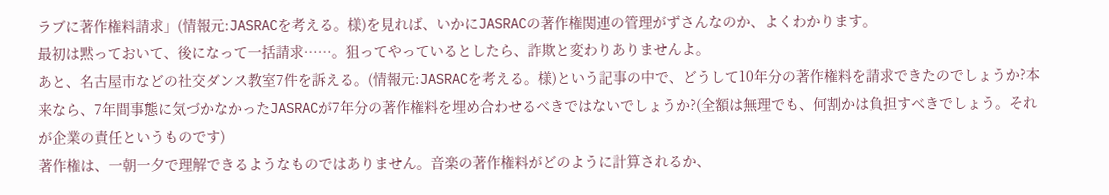ラブに著作権料請求」(情報元:JASRACを考える。様)を見れば、いかにJASRACの著作権関連の管理がずさんなのか、よくわかります。
最初は黙っておいて、後になって一括請求……。狙ってやっているとしたら、詐欺と変わりありませんよ。
あと、名古屋市などの社交ダンス教室7件を訴える。(情報元:JASRACを考える。様)という記事の中で、どうして10年分の著作権料を請求できたのでしょうか?本来なら、7年間事態に気づかなかったJASRACが7年分の著作権料を埋め合わせるべきではないでしょうか?(全額は無理でも、何割かは負担すべきでしょう。それが企業の責任というものです)
著作権は、一朝一夕で理解できるようなものではありません。音楽の著作権料がどのように計算されるか、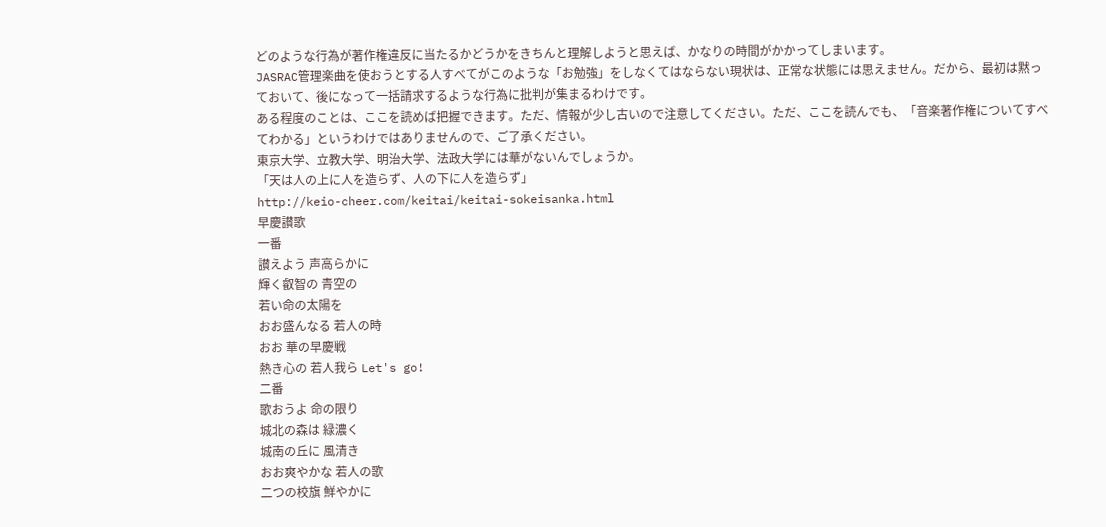どのような行為が著作権違反に当たるかどうかをきちんと理解しようと思えば、かなりの時間がかかってしまいます。
JASRAC管理楽曲を使おうとする人すべてがこのような「お勉強」をしなくてはならない現状は、正常な状態には思えません。だから、最初は黙っておいて、後になって一括請求するような行為に批判が集まるわけです。
ある程度のことは、ここを読めば把握できます。ただ、情報が少し古いので注意してください。ただ、ここを読んでも、「音楽著作権についてすべてわかる」というわけではありませんので、ご了承ください。
東京大学、立教大学、明治大学、法政大学には華がないんでしょうか。
「天は人の上に人を造らず、人の下に人を造らず」
http://keio-cheer.com/keitai/keitai-sokeisanka.html
早慶讃歌
一番
讃えよう 声高らかに
輝く叡智の 青空の
若い命の太陽を
おお盛んなる 若人の時
おお 華の早慶戦
熱き心の 若人我ら Let's go!
二番
歌おうよ 命の限り
城北の森は 緑濃く
城南の丘に 風清き
おお爽やかな 若人の歌
二つの校旗 鮮やかに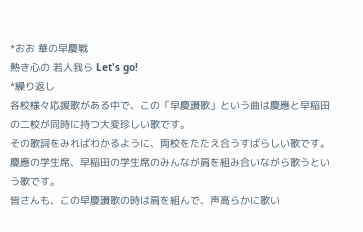*おお 華の早慶戦
熱き心の 若人我ら Let's go!
*繰り返し
各校様々応援歌がある中で、この「早慶讃歌」という曲は慶應と早稲田の二校が同時に持つ大変珍しい歌です。
その歌詞をみればわかるように、両校をたたえ合うすばらしい歌です。
慶應の学生席、早稲田の学生席のみんなが肩を組み合いながら歌うという歌です。
皆さんも、この早慶讃歌の時は肩を組んで、声高らかに歌い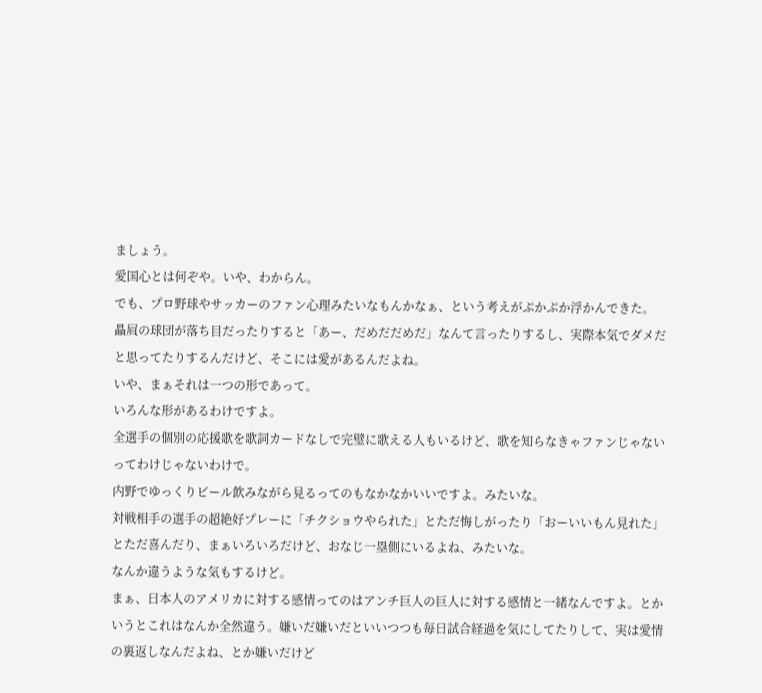ましょう。
愛国心とは何ぞや。いや、わからん。
でも、プロ野球やサッカーのファン心理みたいなもんかなぁ、という考えがぷかぷか浮かんできた。
贔屓の球団が落ち目だったりすると「あー、だめだだめだ」なんて言ったりするし、実際本気でダメだと思ってたりするんだけど、そこには愛があるんだよね。
いや、まぁそれは一つの形であって。
いろんな形があるわけですよ。
全選手の個別の応援歌を歌詞カードなしで完璧に歌える人もいるけど、歌を知らなきゃファンじゃないってわけじゃないわけで。
内野でゆっくりビール飲みながら見るってのもなかなかいいですよ。みたいな。
対戦相手の選手の超絶好プレーに「チクショウやられた」とただ悔しがったり「おーいいもん見れた」とただ喜んだり、まぁいろいろだけど、おなじ一塁側にいるよね、みたいな。
なんか違うような気もするけど。
まぁ、日本人のアメリカに対する感情ってのはアンチ巨人の巨人に対する感情と一緒なんですよ。とかいうとこれはなんか全然違う。嫌いだ嫌いだといいつつも毎日試合経過を気にしてたりして、実は愛情の裏返しなんだよね、とか嫌いだけど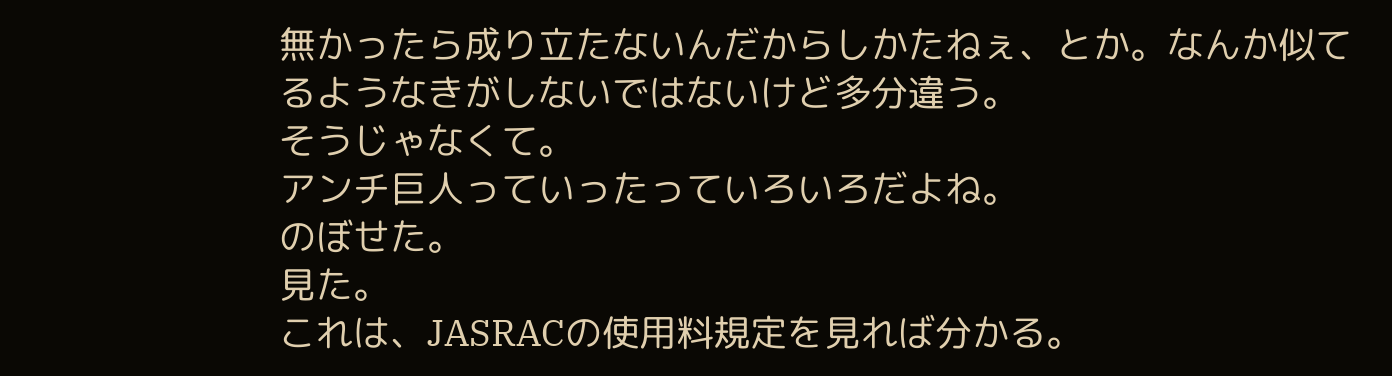無かったら成り立たないんだからしかたねぇ、とか。なんか似てるようなきがしないではないけど多分違う。
そうじゃなくて。
アンチ巨人っていったっていろいろだよね。
のぼせた。
見た。
これは、JASRACの使用料規定を見れば分かる。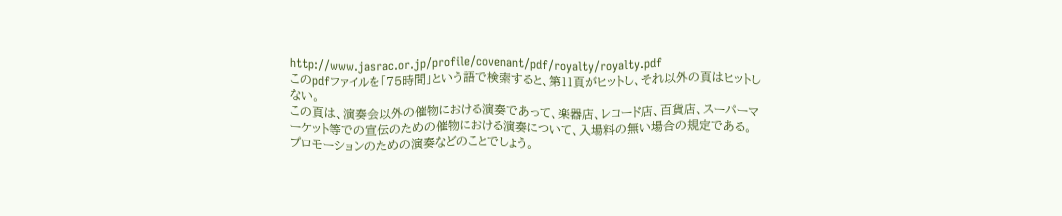http://www.jasrac.or.jp/profile/covenant/pdf/royalty/royalty.pdf
このpdfファイルを「75時間」という語で検索すると、第11頁がヒットし、それ以外の頁はヒットしない。
この頁は、演奏会以外の催物における演奏であって、楽器店、レコード店、百貨店、スーパーマーケット等での宣伝のための催物における演奏について、入場料の無い場合の規定である。
プロモーションのための演奏などのことでしょう。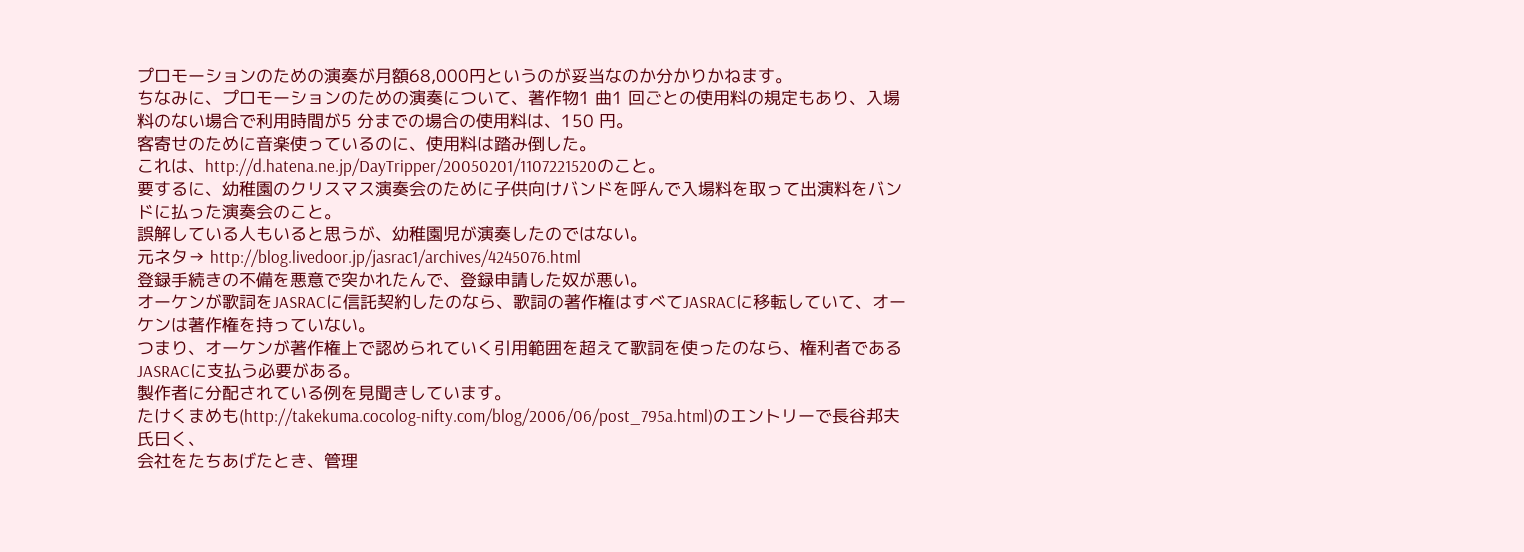プロモーションのための演奏が月額68,000円というのが妥当なのか分かりかねます。
ちなみに、プロモーションのための演奏について、著作物1 曲1 回ごとの使用料の規定もあり、入場料のない場合で利用時間が5 分までの場合の使用料は、150 円。
客寄せのために音楽使っているのに、使用料は踏み倒した。
これは、http://d.hatena.ne.jp/DayTripper/20050201/1107221520のこと。
要するに、幼稚園のクリスマス演奏会のために子供向けバンドを呼んで入場料を取って出演料をバンドに払った演奏会のこと。
誤解している人もいると思うが、幼稚園児が演奏したのではない。
元ネタ→ http://blog.livedoor.jp/jasrac1/archives/4245076.html
登録手続きの不備を悪意で突かれたんで、登録申請した奴が悪い。
オーケンが歌詞をJASRACに信託契約したのなら、歌詞の著作権はすべてJASRACに移転していて、オーケンは著作権を持っていない。
つまり、オーケンが著作権上で認められていく引用範囲を超えて歌詞を使ったのなら、権利者であるJASRACに支払う必要がある。
製作者に分配されている例を見聞きしています。
たけくまめも(http://takekuma.cocolog-nifty.com/blog/2006/06/post_795a.html)のエントリーで長谷邦夫氏曰く、
会社をたちあげたとき、管理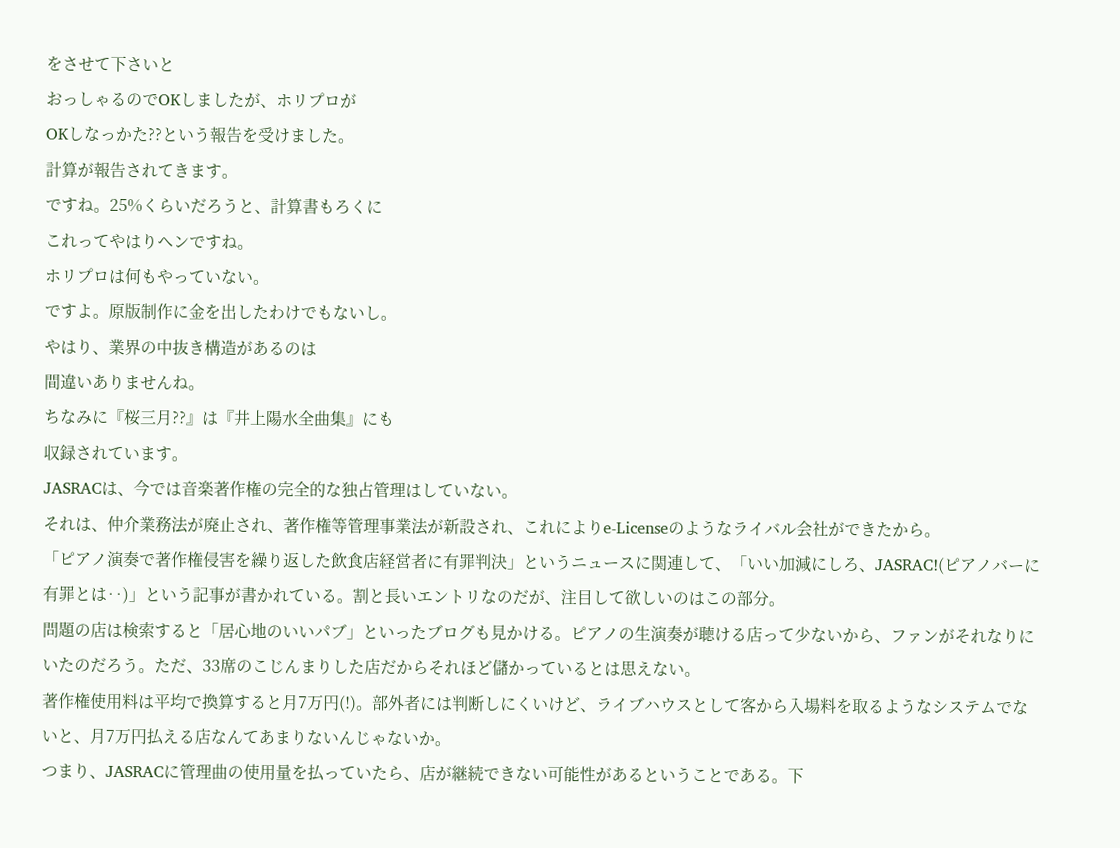をさせて下さいと
おっしゃるのでOKしましたが、ホリプロが
OKしなっかた??という報告を受けました。
計算が報告されてきます。
ですね。25%くらいだろうと、計算書もろくに
これってやはりヘンですね。
ホリプロは何もやっていない。
ですよ。原版制作に金を出したわけでもないし。
やはり、業界の中抜き構造があるのは
間違いありませんね。
ちなみに『桜三月??』は『井上陽水全曲集』にも
収録されています。
JASRACは、今では音楽著作権の完全的な独占管理はしていない。
それは、仲介業務法が廃止され、著作権等管理事業法が新設され、これによりe-Licenseのようなライバル会社ができたから。
「ピアノ演奏で著作権侵害を繰り返した飲食店経営者に有罪判決」というニュースに関連して、「いい加減にしろ、JASRAC!(ピアノバーに有罪とは‥)」という記事が書かれている。割と長いエントリなのだが、注目して欲しいのはこの部分。
問題の店は検索すると「居心地のいいパブ」といったブログも見かける。ピアノの生演奏が聴ける店って少ないから、ファンがそれなりにいたのだろう。ただ、33席のこじんまりした店だからそれほど儲かっているとは思えない。
著作権使用料は平均で換算すると月7万円(!)。部外者には判断しにくいけど、ライブハウスとして客から入場料を取るようなシステムでないと、月7万円払える店なんてあまりないんじゃないか。
つまり、JASRACに管理曲の使用量を払っていたら、店が継続できない可能性があるということである。下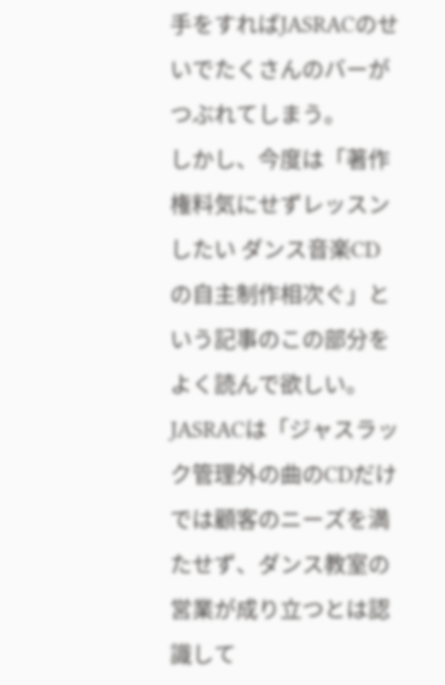手をすればJASRACのせいでたくさんのバーがつぶれてしまう。
しかし、今度は「著作権料気にせずレッスンしたい ダンス音楽CDの自主制作相次ぐ」という記事のこの部分をよく読んで欲しい。
JASRACは「ジャスラック管理外の曲のCDだけでは顧客のニーズを満たせず、ダンス教室の営業が成り立つとは認識して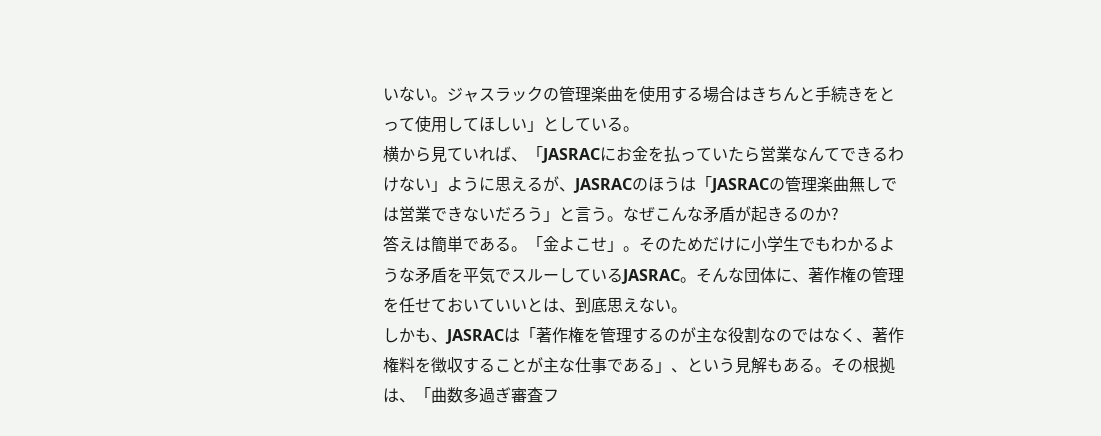いない。ジャスラックの管理楽曲を使用する場合はきちんと手続きをとって使用してほしい」としている。
横から見ていれば、「JASRACにお金を払っていたら営業なんてできるわけない」ように思えるが、JASRACのほうは「JASRACの管理楽曲無しでは営業できないだろう」と言う。なぜこんな矛盾が起きるのか?
答えは簡単である。「金よこせ」。そのためだけに小学生でもわかるような矛盾を平気でスルーしているJASRAC。そんな団体に、著作権の管理を任せておいていいとは、到底思えない。
しかも、JASRACは「著作権を管理するのが主な役割なのではなく、著作権料を徴収することが主な仕事である」、という見解もある。その根拠は、「曲数多過ぎ審査フ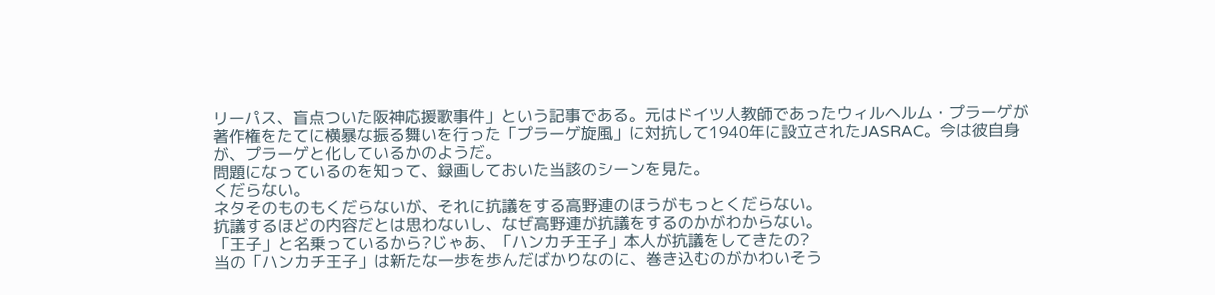リーパス、盲点ついた阪神応援歌事件」という記事である。元はドイツ人教師であったウィルヘルム・プラーゲが著作権をたてに横暴な振る舞いを行った「プラーゲ旋風」に対抗して1940年に設立されたJASRAC。今は彼自身が、プラーゲと化しているかのようだ。
問題になっているのを知って、録画しておいた当該のシーンを見た。
くだらない。
ネタそのものもくだらないが、それに抗議をする高野連のほうがもっとくだらない。
抗議するほどの内容だとは思わないし、なぜ高野連が抗議をするのかがわからない。
「王子」と名乗っているから?じゃあ、「ハンカチ王子」本人が抗議をしてきたの?
当の「ハンカチ王子」は新たな一歩を歩んだばかりなのに、巻き込むのがかわいそう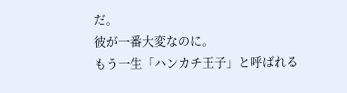だ。
彼が一番大変なのに。
もう一生「ハンカチ王子」と呼ばれる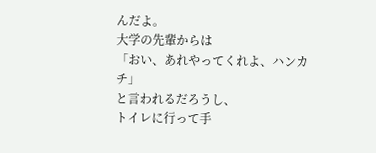んだよ。
大学の先輩からは
「おい、あれやってくれよ、ハンカチ」
と言われるだろうし、
トイレに行って手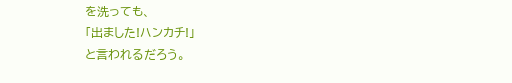を洗っても、
「出ました!ハンカチ!」
と言われるだろう。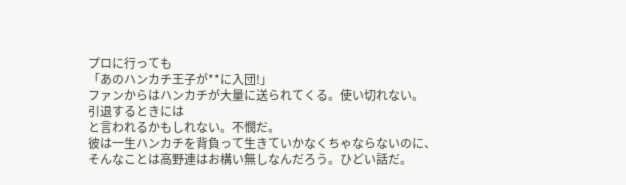プロに行っても
「あのハンカチ王子が**に入団!」
ファンからはハンカチが大量に送られてくる。使い切れない。
引退するときには
と言われるかもしれない。不憫だ。
彼は一生ハンカチを背負って生きていかなくちゃならないのに、
そんなことは高野連はお構い無しなんだろう。ひどい話だ。